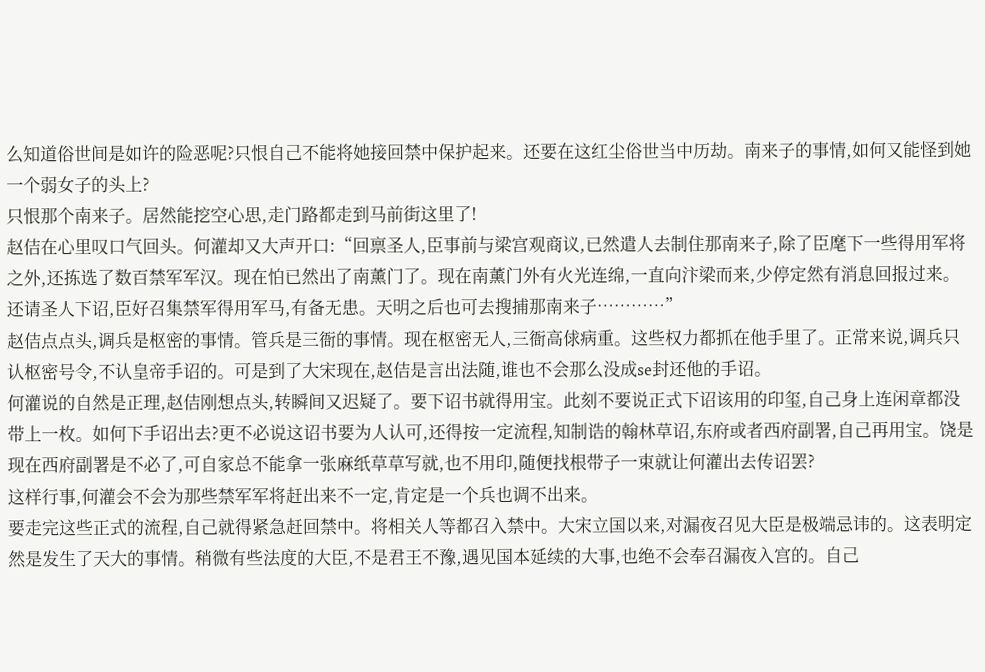么知道俗世间是如许的险恶呢?只恨自己不能将她接回禁中保护起来。还要在这红尘俗世当中历劫。南来子的事情,如何又能怪到她一个弱女子的头上?
只恨那个南来子。居然能挖空心思,走门路都走到马前街这里了!
赵佶在心里叹口气回头。何灌却又大声开口:“回禀圣人,臣事前与梁宫观商议,已然遣人去制住那南来子,除了臣麾下一些得用军将之外,还拣选了数百禁军军汉。现在怕已然出了南薰门了。现在南薰门外有火光连绵,一直向汴梁而来,少停定然有消息回报过来。还请圣人下诏,臣好召集禁军得用军马,有备无患。天明之后也可去搜捕那南来子…………”
赵佶点点头,调兵是枢密的事情。管兵是三衙的事情。现在枢密无人,三衙高俅病重。这些权力都抓在他手里了。正常来说,调兵只认枢密号令,不认皇帝手诏的。可是到了大宋现在,赵佶是言出法随,谁也不会那么没成se封还他的手诏。
何灌说的自然是正理,赵佶刚想点头,转瞬间又迟疑了。要下诏书就得用宝。此刻不要说正式下诏该用的印玺,自己身上连闲章都没带上一枚。如何下手诏出去?更不必说这诏书要为人认可,还得按一定流程,知制诰的翰林草诏,东府或者西府副署,自己再用宝。饶是现在西府副署是不必了,可自家总不能拿一张麻纸草草写就,也不用印,随便找根带子一束就让何灌出去传诏罢?
这样行事,何灌会不会为那些禁军军将赶出来不一定,肯定是一个兵也调不出来。
要走完这些正式的流程,自己就得紧急赶回禁中。将相关人等都召入禁中。大宋立国以来,对漏夜召见大臣是极端忌讳的。这表明定然是发生了天大的事情。稍微有些法度的大臣,不是君王不豫,遇见国本延续的大事,也绝不会奉召漏夜入宫的。自己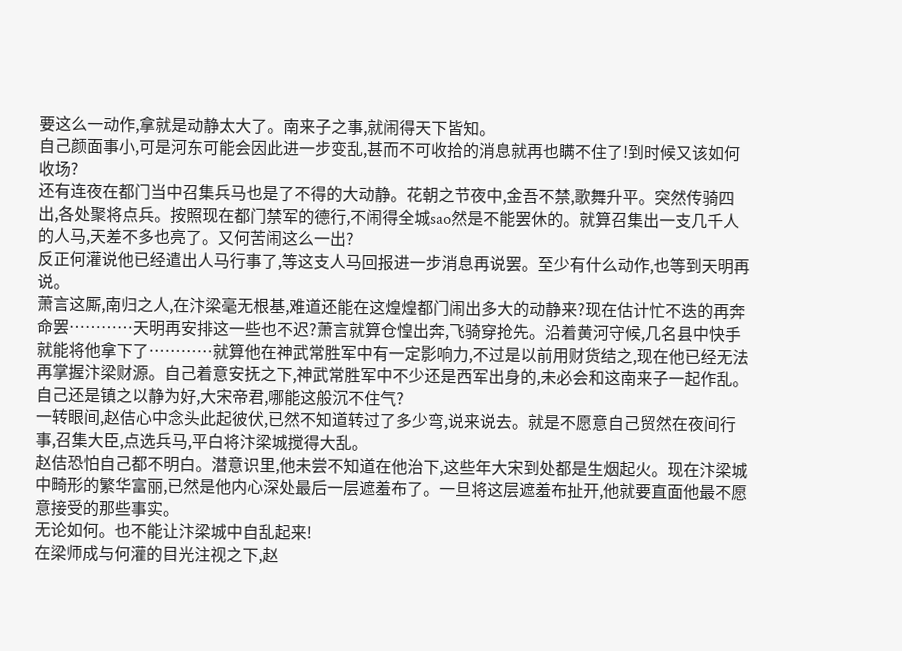要这么一动作,拿就是动静太大了。南来子之事,就闹得天下皆知。
自己颜面事小,可是河东可能会因此进一步变乱,甚而不可收拾的消息就再也瞒不住了!到时候又该如何收场?
还有连夜在都门当中召集兵马也是了不得的大动静。花朝之节夜中,金吾不禁,歌舞升平。突然传骑四出,各处聚将点兵。按照现在都门禁军的德行,不闹得全城sao然是不能罢休的。就算召集出一支几千人的人马,天差不多也亮了。又何苦闹这么一出?
反正何灌说他已经遣出人马行事了,等这支人马回报进一步消息再说罢。至少有什么动作,也等到天明再说。
萧言这厮,南归之人,在汴梁毫无根基,难道还能在这煌煌都门闹出多大的动静来?现在估计忙不迭的再奔命罢…………天明再安排这一些也不迟?萧言就算仓惶出奔,飞骑穿抢先。沿着黄河守候,几名县中快手就能将他拿下了…………就算他在神武常胜军中有一定影响力,不过是以前用财货结之,现在他已经无法再掌握汴梁财源。自己着意安抚之下,神武常胜军中不少还是西军出身的,未必会和这南来子一起作乱。自己还是镇之以静为好,大宋帝君,哪能这般沉不住气?
一转眼间,赵佶心中念头此起彼伏,已然不知道转过了多少弯,说来说去。就是不愿意自己贸然在夜间行事,召集大臣,点选兵马,平白将汴梁城搅得大乱。
赵佶恐怕自己都不明白。潜意识里,他未尝不知道在他治下,这些年大宋到处都是生烟起火。现在汴梁城中畸形的繁华富丽,已然是他内心深处最后一层遮羞布了。一旦将这层遮羞布扯开,他就要直面他最不愿意接受的那些事实。
无论如何。也不能让汴梁城中自乱起来!
在梁师成与何灌的目光注视之下,赵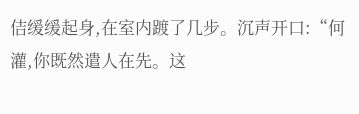佶缓缓起身,在室内踱了几步。沉声开口:“何灌,你既然遣人在先。这